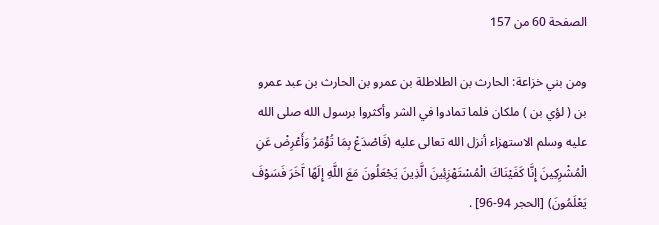الصفحة 60 من 157

ومن بني خزاعة: الحارث بن الطلاطلة بن عمرو بن الحارث بن عبد عمرو بن ( لؤي بن ) ملكان فلما تمادوا في الشر وأكثروا برسول الله صلى الله عليه وسلم الاستهزاء أنزل الله تعالى عليه (فَاصْدَعْ بِمَا تُؤْمَرُ وَأَعْرِضْ عَنِ الْمُشْرِكِينَ إِنَّا كَفَيْنَاكَ الْمُسْتَهْزِئِينَ الَّذِينَ يَجْعَلُونَ مَعَ اللَّهِ إِلَهًا آَخَرَ فَسَوْفَ يَعْلَمُونَ) [الحجر 94-96] .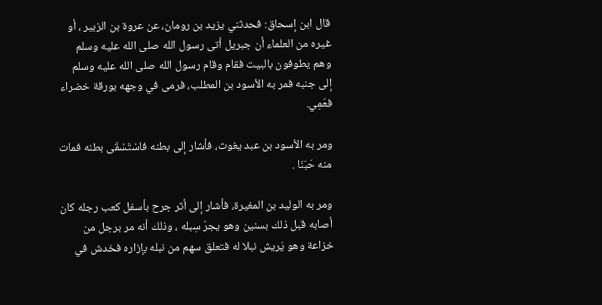قال ابن إسحاق: فحدثني يزيد بن رومان، عن عروة بن الزبير ، أو غيره من العلماء أن جبريل أتى رسول الله صلى الله عليه وسلم وهم يطوفون بالبيت فقام وقام رسول الله صلى الله عليه وسلم إلى جنبه فمر به الأسود بن المطلب، فرمى في وجهه بورقة خضراء فعَمِي.

ومر به الأسود بن عبد يغوث، فأشار إلى بطنه فاسْتَسْقَى بطنه فمات منه حَبَنَا .

ومر به الوليد بن المغيرة، فأشار إلى أثر جرح بأسفل كعب رجله كان أصابه قبل ذلك بسنين وهو يجرّ سِبله ، وذلك أنه مر برجل من خزاعة وهو يَريش نبلا له فتعلق سهم من نبله بإزاره فخدش في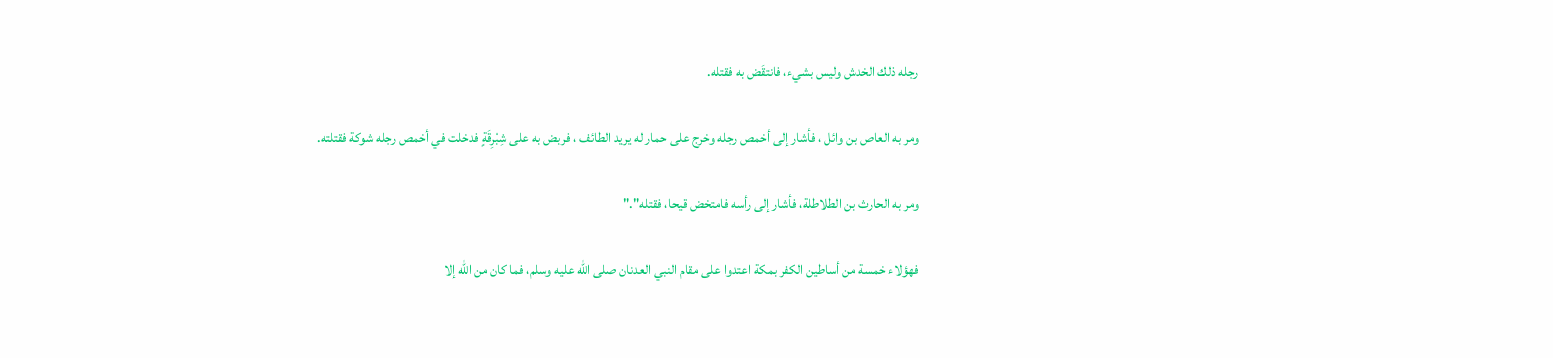رجله ذلك الخدش وليس بشيء، فانتقَض به فقتله.

ومر به العاص بن وائل ، فأشار إلى أخمص رجله وخرج على حمار له يريد الطائف ، فربض به على شِبْرِقَةٍ فدخلت في أخمص رجله شوكة فقتلته.

ومر به الحارث بن الطلاطلة، فأشار إلى رأسه فامتخض قيحا، فقتله"."

فهؤلاء خمسة من أساطين الكفر بمكة اعتدوا على مقام النبي العدنان صلى الله عليه وسلم، فما كان من الله إلا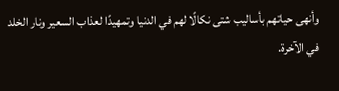وأنهى حياتهم بأساليب شتى نكالًا لهم في الدنيا وتمهيدًا لعذاب السعير ونار الخلد في الآخرة.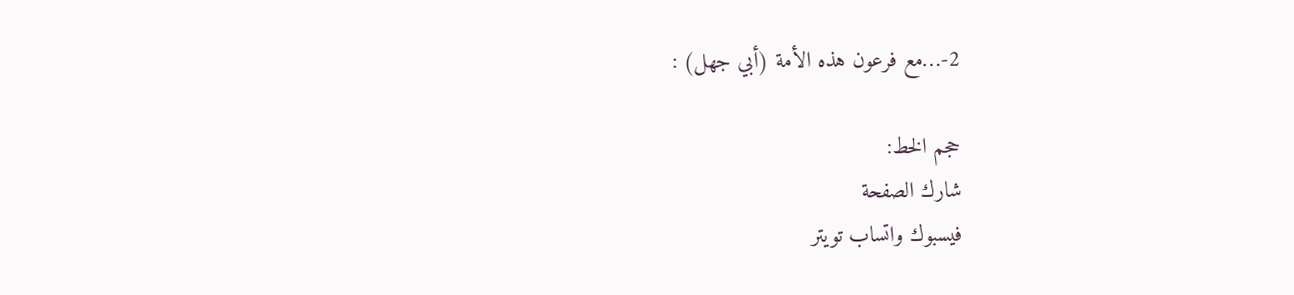2-…مع فرعون هذه الأمة (أبي جهل) :

حجم الخط:
شارك الصفحة
فيسبوك واتساب تويتر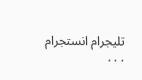تليجرام انستجرام
. . .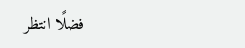فضلًا انتظر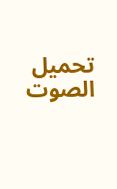تحميل الصوت